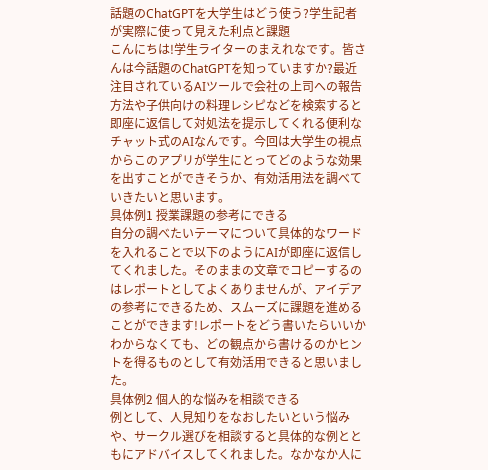話題のChatGPTを大学生はどう使う?学生記者が実際に使って見えた利点と課題
こんにちは!学生ライターのまえれなです。皆さんは今話題のChatGPTを知っていますか?最近注目されているAIツールで会社の上司への報告方法や子供向けの料理レシピなどを検索すると即座に返信して対処法を提示してくれる便利なチャット式のAIなんです。今回は大学生の視点からこのアプリが学生にとってどのような効果を出すことができそうか、有効活用法を調べていきたいと思います。
具体例1 授業課題の参考にできる
自分の調べたいテーマについて具体的なワードを入れることで以下のようにAIが即座に返信してくれました。そのままの文章でコピーするのはレポートとしてよくありませんが、アイデアの参考にできるため、スムーズに課題を進めることができます!レポートをどう書いたらいいかわからなくても、どの観点から書けるのかヒントを得るものとして有効活用できると思いました。
具体例2 個人的な悩みを相談できる
例として、人見知りをなおしたいという悩みや、サークル選びを相談すると具体的な例とともにアドバイスしてくれました。なかなか人に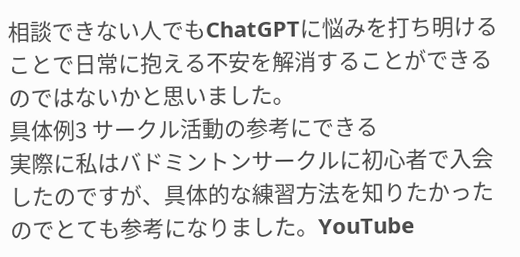相談できない人でもChatGPTに悩みを打ち明けることで日常に抱える不安を解消することができるのではないかと思いました。
具体例3 サークル活動の参考にできる
実際に私はバドミントンサークルに初心者で入会したのですが、具体的な練習方法を知りたかったのでとても参考になりました。YouTube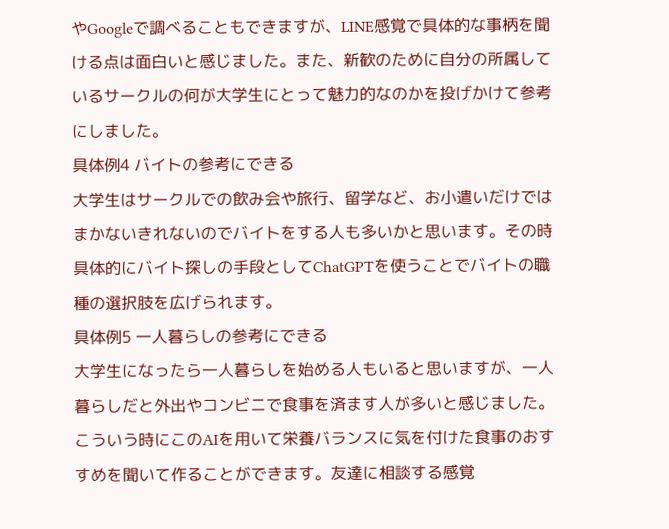やGoogleで調べることもできますが、LINE感覚で具体的な事柄を聞ける点は面白いと感じました。また、新歓のために自分の所属しているサークルの何が大学生にとって魅力的なのかを投げかけて参考にしました。
具体例4 バイトの参考にできる
大学生はサークルでの飲み会や旅行、留学など、お小遣いだけではまかないきれないのでバイトをする人も多いかと思います。その時具体的にバイト探しの手段としてChatGPTを使うことでバイトの職種の選択肢を広げられます。
具体例5 一人暮らしの参考にできる
大学生になったら一人暮らしを始める人もいると思いますが、一人暮らしだと外出やコンビニで食事を済ます人が多いと感じました。こういう時にこのAIを用いて栄養バランスに気を付けた食事のおすすめを聞いて作ることができます。友達に相談する感覚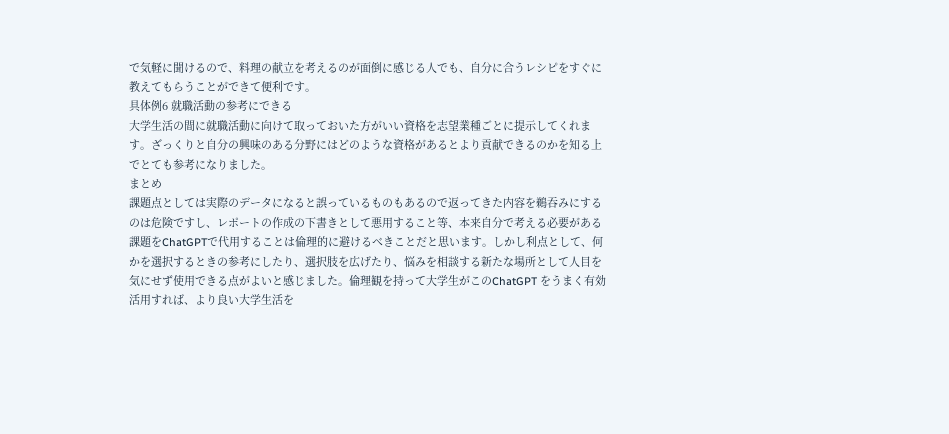で気軽に聞けるので、料理の献立を考えるのが面倒に感じる人でも、自分に合うレシピをすぐに教えてもらうことができて便利です。
具体例6 就職活動の参考にできる
大学生活の間に就職活動に向けて取っておいた方がいい資格を志望業種ごとに提示してくれます。ざっくりと自分の興味のある分野にはどのような資格があるとより貢献できるのかを知る上でとても参考になりました。
まとめ
課題点としては実際のデータになると誤っているものもあるので返ってきた内容を鵜吞みにするのは危険ですし、レポートの作成の下書きとして悪用すること等、本来自分で考える必要がある課題をChatGPTで代用することは倫理的に避けるべきことだと思います。しかし利点として、何かを選択するときの参考にしたり、選択肢を広げたり、悩みを相談する新たな場所として人目を気にせず使用できる点がよいと感じました。倫理観を持って大学生がこのChatGPT をうまく有効活用すれば、より良い大学生活を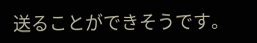送ることができそうです。